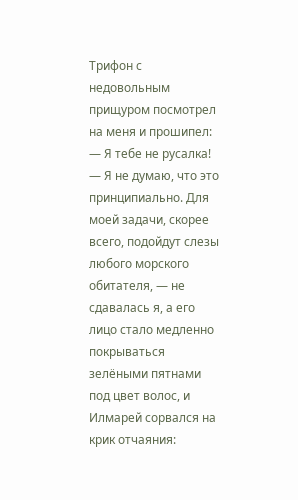Трифон с недовольным прищуром посмотрел на меня и прошипел:
— Я тебе не русалка!
— Я не думаю, что это принципиально. Для моей задачи, скорее всего, подойдут слезы любого морского обитателя, — не сдавалась я, а его лицо стало медленно покрываться зелёными пятнами под цвет волос, и Илмарей сорвался на крик отчаяния: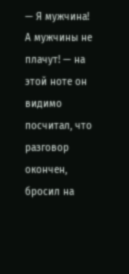— Я мужчина! А мужчины не плачут! — на этой ноте он видимо посчитал, что разговор окончен, бросил на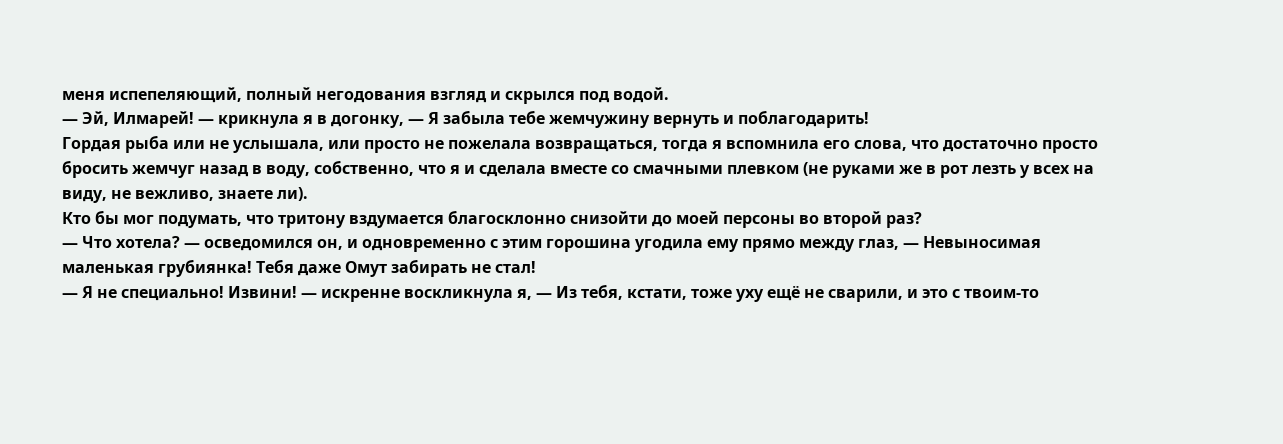меня испепеляющий, полный негодования взгляд и скрылся под водой.
— Эй, Илмарей! — крикнула я в догонку, — Я забыла тебе жемчужину вернуть и поблагодарить!
Гордая рыба или не услышала, или просто не пожелала возвращаться, тогда я вспомнила его слова, что достаточно просто бросить жемчуг назад в воду, собственно, что я и сделала вместе со смачными плевком (не руками же в рот лезть у всех на виду, не вежливо, знаете ли).
Кто бы мог подумать, что тритону вздумается благосклонно снизойти до моей персоны во второй раз?
— Что хотела? — осведомился он, и одновременно с этим горошина угодила ему прямо между глаз, — Невыносимая маленькая грубиянка! Тебя даже Омут забирать не стал!
— Я не специально! Извини! — искренне воскликнула я, — Из тебя, кстати, тоже уху ещё не сварили, и это с твоим-то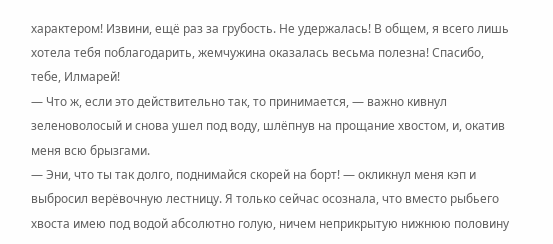характером! Извини, ещё раз за грубость. Не удержалась! В общем, я всего лишь хотела тебя поблагодарить, жемчужина оказалась весьма полезна! Спасибо, тебе, Илмарей!
— Что ж, если это действительно так, то принимается, — важно кивнул зеленоволосый и снова ушел под воду, шлёпнув на прощание хвостом, и, окатив меня всю брызгами.
— Эни, что ты так долго, поднимайся скорей на борт! — окликнул меня кэп и выбросил верёвочную лестницу. Я только сейчас осознала, что вместо рыбьего хвоста имею под водой абсолютно голую, ничем неприкрытую нижнюю половину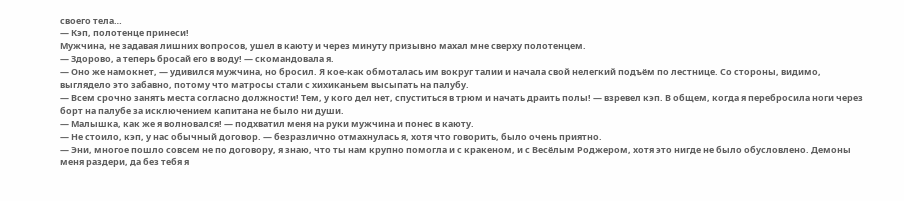своего тела…
— Кэп, полотенце принеси!
Мужчина, не задавая лишних вопросов, ушел в каюту и через минуту призывно махал мне сверху полотенцем.
— Здорово, а теперь бросай его в воду! — скомандовала я.
— Оно же намокнет, — удивился мужчина, но бросил. Я кое-как обмоталась им вокруг талии и начала свой нелегкий подъём по лестнице. Со стороны, видимо, выглядело это забавно, потому что матросы стали с хихиканьем высыпать на палубу.
— Всем срочно занять места согласно должности! Тем, у кого дел нет, спуститься в трюм и начать драить полы! — взревел кэп. В общем, когда я перебросила ноги через борт на палубе за исключением капитана не было ни души.
— Малышка, как же я волновался! — подхватил меня на руки мужчина и понес в каюту.
— Не стоило, кэп, у нас обычный договор. — безразлично отмахнулась я, хотя что говорить, было очень приятно.
— Эни, многое пошло совсем не по договору, я знаю, что ты нам крупно помогла и с кракеном, и с Весёлым Роджером, хотя это нигде не было обусловлено. Демоны меня раздери, да без тебя я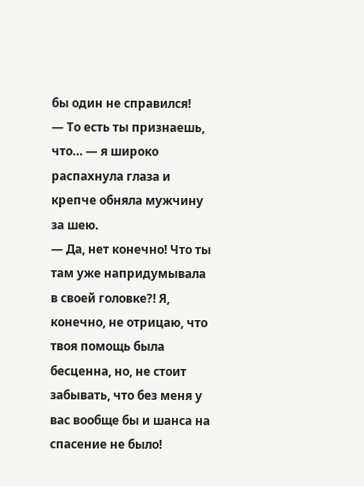бы один не справился!
— То есть ты признаешь, что… — я широко распахнула глаза и крепче обняла мужчину за шею.
— Да, нет конечно! Что ты там уже напридумывала в своей головке?! Я, конечно, не отрицаю, что твоя помощь была бесценна, но, не стоит забывать, что без меня у вас вообще бы и шанса на спасение не было!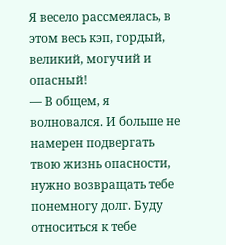Я весело рассмеялась, в этом весь кэп, гордый, великий, могучий и опасный!
— В общем, я волновался. И больше не намерен подвергать твою жизнь опасности, нужно возвращать тебе понемногу долг. Буду относиться к тебе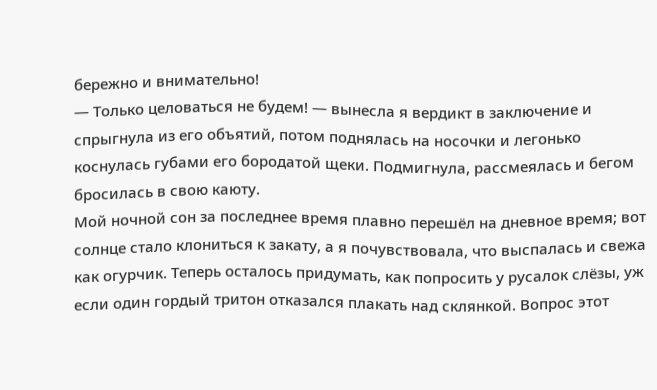бережно и внимательно!
— Только целоваться не будем! — вынесла я вердикт в заключение и спрыгнула из его объятий, потом поднялась на носочки и легонько коснулась губами его бородатой щеки. Подмигнула, рассмеялась и бегом бросилась в свою каюту.
Мой ночной сон за последнее время плавно перешёл на дневное время; вот солнце стало клониться к закату, а я почувствовала, что выспалась и свежа как огурчик. Теперь осталось придумать, как попросить у русалок слёзы, уж если один гордый тритон отказался плакать над склянкой. Вопрос этот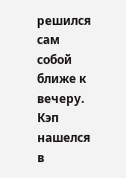решился сам собой ближе к вечеру.
Кэп нашелся в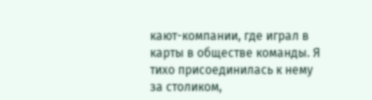кают-компании, где играл в карты в обществе команды. Я тихо присоединилась к нему за столиком,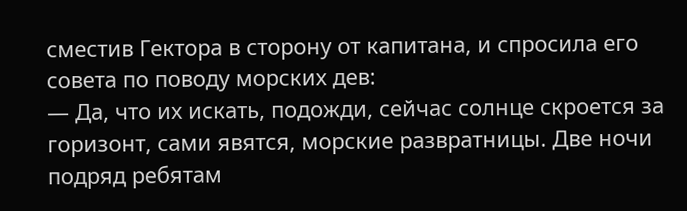сместив Гектора в сторону от капитана, и спросила его совета по поводу морских дев:
— Да, что их искать, подожди, сейчас солнце скроется за горизонт, сами явятся, морские развратницы. Две ночи подряд ребятам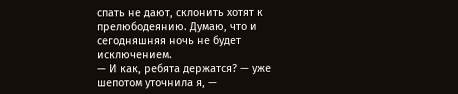спать не дают, склонить хотят к прелюбодеянию. Думаю, что и сегодняшняя ночь не будет исключением.
— И как, ребята держатся? — уже шепотом уточнила я, —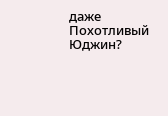даже Похотливый Юджин?